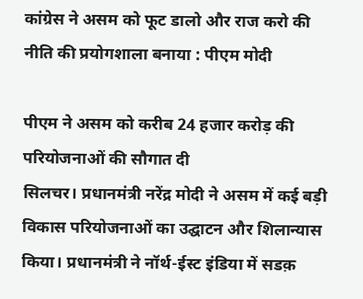कांग्रेस ने असम को फूट डालो और राज करो की नीति की प्रयोगशाला बनाया : पीएम मोदी

पीएम ने असम को करीब 24 हजार करोड़ की परियोजनाओं की सौगात दी
सिलचर। प्रधानमंत्री नरेंद्र मोदी ने असम में कई बड़ी विकास परियोजनाओं का उद्घाटन और शिलान्यास किया। प्रधानमंत्री ने नॉर्थ-ईस्ट इंडिया में सडक़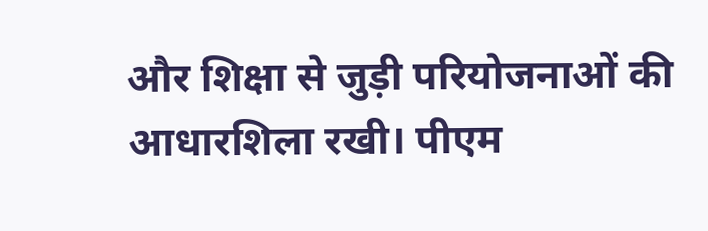और शिक्षा से जुड़ी परियोजनाओं की आधारशिला रखी। पीएम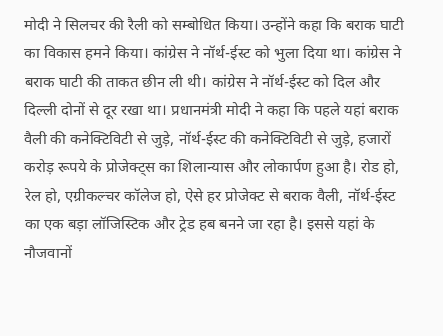मोदी ने सिलचर की रैली को सम्बोधित किया। उन्होंने कहा कि बराक घाटी का विकास हमने किया। कांग्रेस ने नॉर्थ-ईस्ट को भुला दिया था। कांग्रेस ने बराक घाटी की ताकत छीन ली थी। कांग्रेस ने नॉर्थ-ईस्ट को दिल और दिल्ली दोनों से दूर रखा था। प्रधानमंत्री मोदी ने कहा कि पहले यहां बराक वैली की कनेक्टिविटी से जुड़े, नॉर्थ-ईस्ट की कनेक्टिविटी से जुड़े, हजारों करोड़ रूपये के प्रोजेक्ट्स का शिलान्यास और लोकार्पण हुआ है। रोड हो, रेल हो, एग्रीकल्चर कॉलेज हो, ऐसे हर प्रोजेक्ट से बराक वैली, नॉर्थ-ईस्ट का एक बड़ा लॉजिस्टिक और ट्रेड हब बनने जा रहा है। इससे यहां के नौजवानों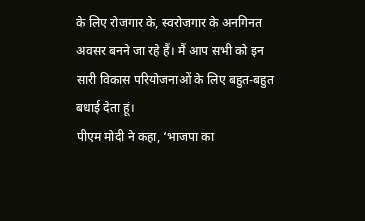के लिए रोजगार के, स्वरोजगार के अनगिनत अवसर बनने जा रहे हैं। मैं आप सभी को इन सारी विकास परियोजनाओं के लिए बहुत-बहुत बधाई देता हूं।
पीएम मोदी ने कहा, ‘भाजपा का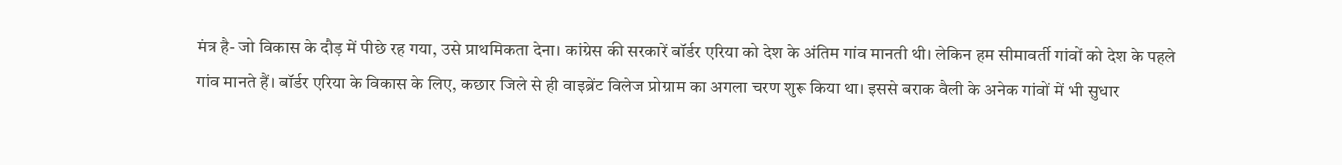मंत्र है- जो विकास के दौड़ में पीछे रह गया, उसे प्राथमिकता देना। कांग्रेस की सरकारें बॉर्डर एरिया को देश के अंतिम गांव मानती थी। लेकिन हम सीमावर्ती गांवों को देश के पहले गांव मानते हैं। बॉर्डर एरिया के विकास के लिए, कछार जिले से ही वाइब्रेंट विलेज प्रोग्राम का अगला चरण शुरू किया था। इससे बराक वैली के अनेक गांवों में भी सुधार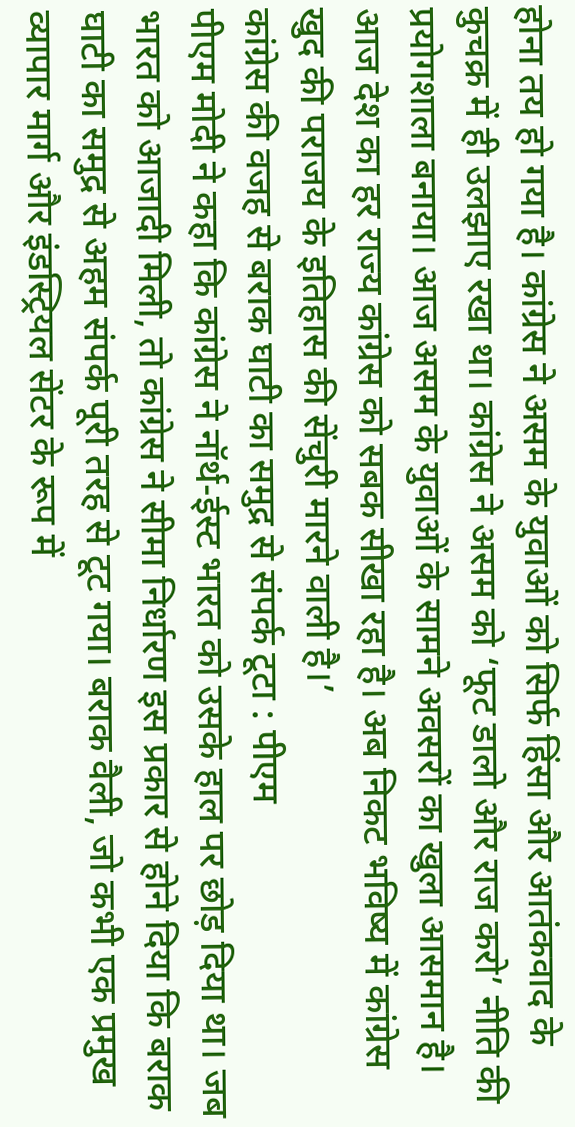होना तय हो गया है। कांग्रेस ने असम के युवाओं को सिर्फ हिंसा और आतंकवाद के कुचक्र में ही उलझाए रखा था। कांग्रेस ने असम को ‘फूट डालो और राज करो’ नीति की प्रयोगशाला बनाया। आज असम के युवाओं के सामने अवसरों का खुला आसमान है। आज देश का हर राज्य कांग्रेस को सबक सीखा रहा है। अब निकट भविष्य में कांग्रेस खुद की पराजय के इतिहास की सेंचुरी मारने वाली है।’
कांग्रेस की वजह से बराक घाटी का समुद्र से संपर्क टूटा : पीएम
पीएम मोदी ने कहा कि कांग्रेस ने नॉर्थ-ईस्ट भारत को उसके हाल पर छोड़ दिया था। जब भारत को आजादी मिली, तो कांग्रेस ने सीमा निर्धारण इस प्रकार से होने दिया कि बराक घाटी का समुद्र से अहम संपर्क पूरी तरह से टूट गया। बराक वैली, जो कभी एक प्रमुख व्यापार मार्ग और इंडस्ट्रियल सेंटर के रूप में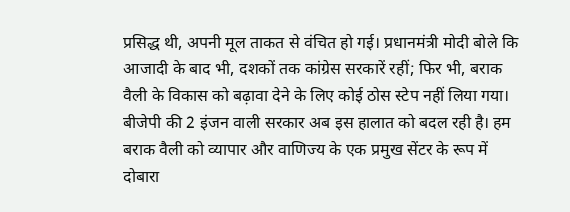प्रसिद्ध थी, अपनी मूल ताकत से वंचित हो गई। प्रधानमंत्री मोदी बोले कि आजादी के बाद भी, दशकों तक कांग्रेस सरकारें रहीं; फिर भी, बराक वैली के विकास को बढ़ावा देने के लिए कोई ठोस स्टेप नहीं लिया गया। बीजेपी की 2 इंजन वाली सरकार अब इस हालात को बदल रही है। हम बराक वैली को व्यापार और वाणिज्य के एक प्रमुख सेंटर के रूप में दोबारा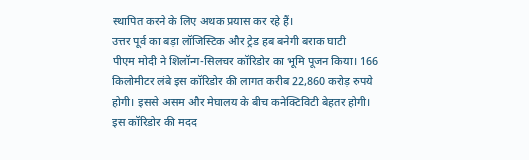स्थापित करने के लिए अथक प्रयास कर रहे हैं।
उत्तर पूर्व का बड़ा लॉजिस्टिक और ट्रेड हब बनेगी बराक घाटी
पीएम मोदी ने शिलॉन्ग-सिलचर कॉरिडोर का भूमि पूजन किया। 166 किलोमीटर लंबे इस कॉरिडोर की लागत करीब 22,860 करोड़ रुपये होगी। इससे असम और मेघालय के बीच कनेक्टिविटी बेहतर होगी। इस कॉरिडोर की मदद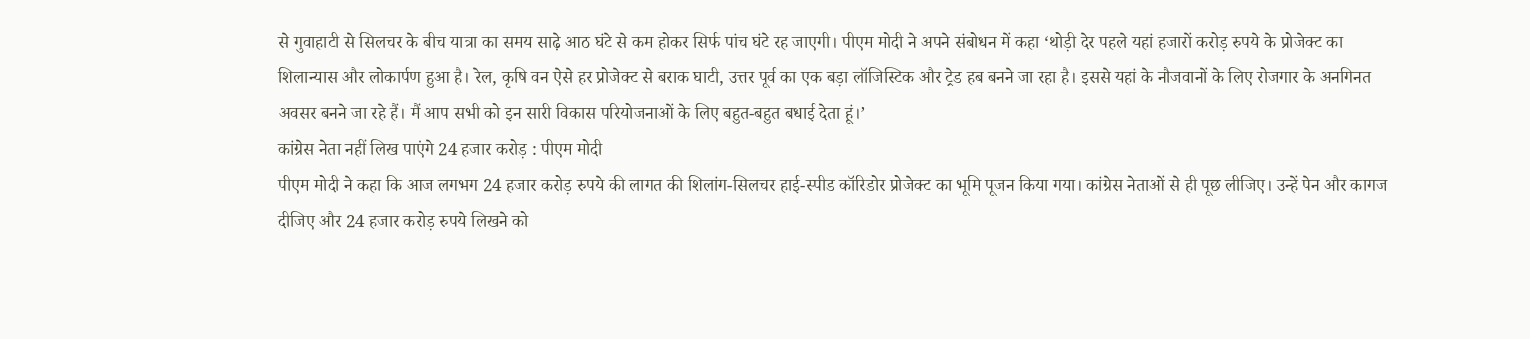से गुवाहाटी से सिलचर के बीच यात्रा का समय साढ़े आठ घंटे से कम होकर सिर्फ पांच घंटे रह जाएगी। पीएम मोदी ने अपने संबोधन में कहा ‘थोड़ी देर पहले यहां हजारों करोड़ रुपये के प्रोजेक्ट का शिलान्यास और लोकार्पण हुआ है। रेल, कृषि वन ऐसे हर प्रोजेक्ट से बराक घाटी, उत्तर पूर्व का एक बड़ा लॉजिस्टिक और ट्रेड हब बनने जा रहा है। इससे यहां के नौजवानों के लिए रोजगार के अनगिनत अवसर बनने जा रहे हैं। मैं आप सभी को इन सारी विकास परियोजनाओं के लिए बहुत-बहुत बधाई देता हूं।’
कांग्रेस नेता नहीं लिख पाएंगे 24 हजार करोड़ : पीएम मोदी
पीएम मोदी ने कहा कि आज लगभग 24 हजार करोड़ रुपये की लागत की शिलांग-सिलचर हाई-स्पीड कॉरिडोर प्रोजेक्ट का भूमि पूजन किया गया। कांग्रेस नेताओं से ही पूछ लीजिए। उन्हें पेन और कागज दीजिए और 24 हजार करोड़ रुपये लिखने को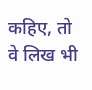कहिए, तो वे लिख भी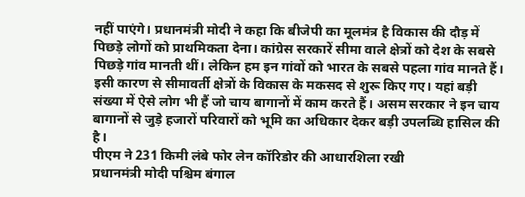नहीं पाएंगे। प्रधानमंत्री मोदी ने कहा कि बीजेपी का मूलमंत्र है विकास की दौड़ में पिछड़े लोगों को प्राथमिकता देना। कांग्रेस सरकारें सीमा वाले क्षेत्रों को देश के सबसे पिछड़े गांव मानती थीं। लेकिन हम इन गांवों को भारत के सबसे पहला गांव मानते हैं। इसी कारण से सीमावर्ती क्षेत्रों के विकास के मकसद से शुरू किए गए। यहां बड़ी संख्या में ऐसे लोग भी हैं जो चाय बागानों में काम करते हैं। असम सरकार ने इन चाय बागानों से जुड़े हजारों परिवारों को भूमि का अधिकार देकर बड़ी उपलब्धि हासिल की है।
पीएम ने 231 किमी लंबे फोर लेन कॉरिडोर की आधारशिला रखी
प्रधानमंत्री मोदी पश्चिम बंगाल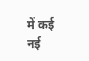में कई नई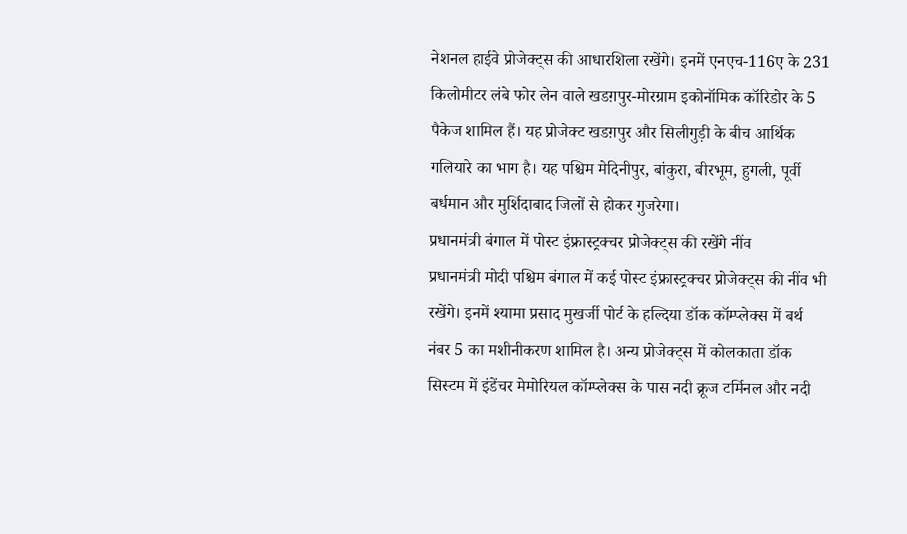नेशनल हाईवे प्रोजेक्ट्स की आधारशिला रखेंगे। इनमें एनएच-116ए के 231 किलोमीटर लंबे फोर लेन वाले खडग़पुर-मोरग्राम इकोनॉमिक कॉरिडोर के 5 पैकेज शामिल हैं। यह प्रोजेक्ट खडग़पुर और सिलीगुड़ी के बीच आर्थिक गलियारे का भाग है। यह पश्चिम मेदिनीपुर, बांकुरा, बीरभूम, हुगली, पूर्वी बर्धमान और मुर्शिदाबाद जिलों से होकर गुजरेगा।
प्रधानमंत्री बंगाल में पोस्ट इंफ्रास्ट्रक्चर प्रोजेक्ट्स की रखेंगे नींव
प्रधानमंत्री मोदी पश्चिम बंगाल में कई पोस्ट इंफ्रास्ट्रक्चर प्रोजेक्ट्स की नींव भी रखेंगे। इनमें श्यामा प्रसाद मुखर्जी पोर्ट के हल्दिया डॉक कॉम्प्लेक्स में बर्थ नंबर 5 का मशीनीकरण शामिल है। अन्य प्रोजेक्ट्स में कोलकाता डॉक सिस्टम में इंडेंचर मेमोरियल कॉम्प्लेक्स के पास नदी क्रूज टर्मिनल और नदी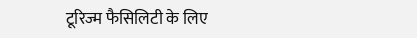टूरिज्म फैसिलिटी के लिए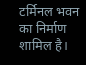टर्मिनल भवन का निर्माण शामिल है।